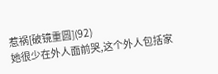惹祸[破镜重圆](92)
她很少在外人面前哭,这个外人包括家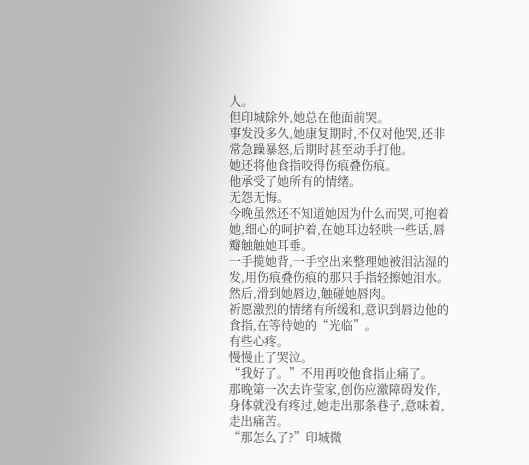人。
但印城除外,她总在他面前哭。
事发没多久,她康复期时,不仅对他哭,还非常急躁暴怒,后期时甚至动手打他。
她还将他食指咬得伤痕叠伤痕。
他承受了她所有的情绪。
无怨无悔。
今晚虽然还不知道她因为什么而哭,可抱着她,细心的呵护着,在她耳边轻哄一些话,唇瓣触触她耳垂。
一手揽她背,一手空出来整理她被泪沾湿的发,用伤痕叠伤痕的那只手指轻擦她泪水。
然后,滑到她唇边,触碰她唇肉。
祈愿激烈的情绪有所缓和,意识到唇边他的食指,在等待她的“光临”。
有些心疼。
慢慢止了哭泣。
“我好了。”不用再咬他食指止痛了。
那晚第一次去许莹家,创伤应激障碍发作,身体就没有疼过,她走出那条巷子,意味着,走出痛苦。
“那怎么了?”印城微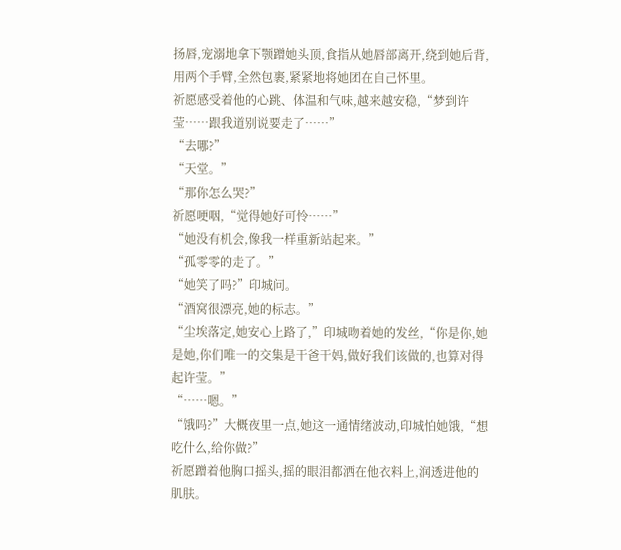扬唇,宠溺地拿下颚蹭她头顶,食指从她唇部离开,绕到她后背,用两个手臂,全然包裹,紧紧地将她团在自己怀里。
祈愿感受着他的心跳、体温和气味,越来越安稳,“梦到许莹……跟我道别说要走了……”
“去哪?”
“天堂。”
“那你怎么哭?”
祈愿哽咽,“觉得她好可怜……”
“她没有机会,像我一样重新站起来。”
“孤零零的走了。”
“她笑了吗?”印城问。
“酒窝很漂亮,她的标志。”
“尘埃落定,她安心上路了,”印城吻着她的发丝,“你是你,她是她,你们唯一的交集是干爸干妈,做好我们该做的,也算对得起许莹。”
“……嗯。”
“饿吗?”大概夜里一点,她这一通情绪波动,印城怕她饿,“想吃什么,给你做?”
祈愿蹭着他胸口摇头,摇的眼泪都洒在他衣料上,润透进他的肌肤。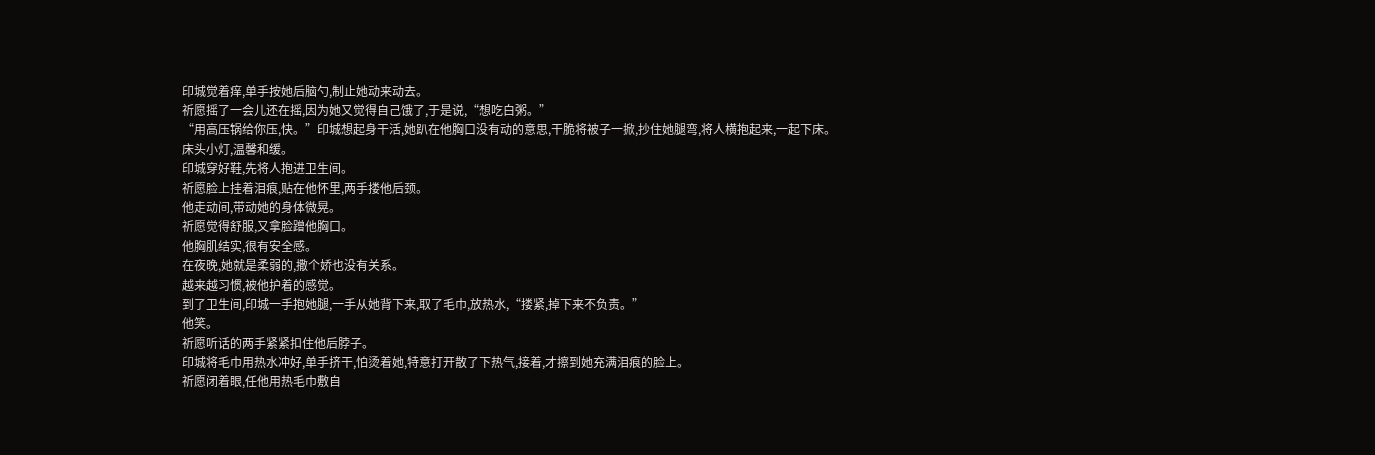印城觉着痒,单手按她后脑勺,制止她动来动去。
祈愿摇了一会儿还在摇,因为她又觉得自己饿了,于是说,“想吃白粥。”
“用高压锅给你压,快。”印城想起身干活,她趴在他胸口没有动的意思,干脆将被子一掀,抄住她腿弯,将人横抱起来,一起下床。
床头小灯,温馨和缓。
印城穿好鞋,先将人抱进卫生间。
祈愿脸上挂着泪痕,贴在他怀里,两手搂他后颈。
他走动间,带动她的身体微晃。
祈愿觉得舒服,又拿脸蹭他胸口。
他胸肌结实,很有安全感。
在夜晚,她就是柔弱的,撒个娇也没有关系。
越来越习惯,被他护着的感觉。
到了卫生间,印城一手抱她腿,一手从她背下来,取了毛巾,放热水,“搂紧,掉下来不负责。”
他笑。
祈愿听话的两手紧紧扣住他后脖子。
印城将毛巾用热水冲好,单手挤干,怕烫着她,特意打开散了下热气,接着,才擦到她充满泪痕的脸上。
祈愿闭着眼,任他用热毛巾敷自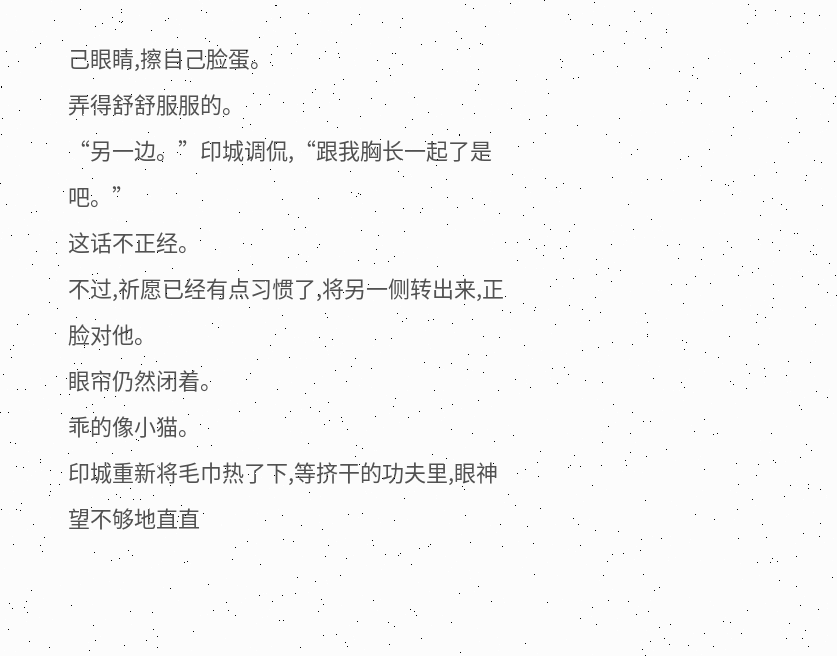己眼睛,擦自己脸蛋。
弄得舒舒服服的。
“另一边。”印城调侃,“跟我胸长一起了是吧。”
这话不正经。
不过,祈愿已经有点习惯了,将另一侧转出来,正脸对他。
眼帘仍然闭着。
乖的像小猫。
印城重新将毛巾热了下,等挤干的功夫里,眼神望不够地直直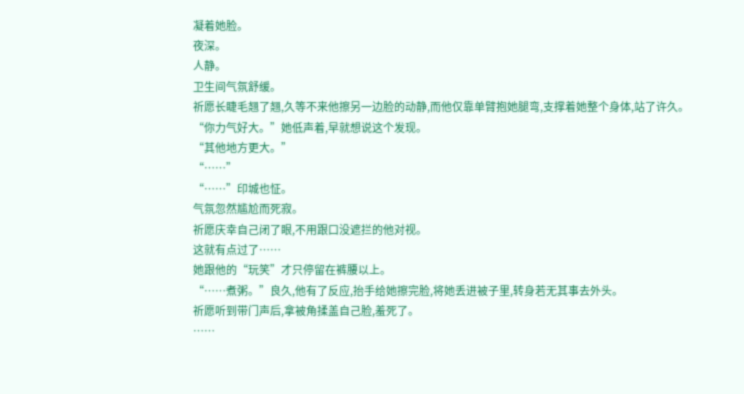凝着她脸。
夜深。
人静。
卫生间气氛舒缓。
祈愿长睫毛翘了翘,久等不来他擦另一边脸的动静,而他仅靠单臂抱她腿弯,支撑着她整个身体,站了许久。
“你力气好大。”她低声着,早就想说这个发现。
“其他地方更大。”
“……”
“……”印城也怔。
气氛忽然尴尬而死寂。
祈愿庆幸自己闭了眼,不用跟口没遮拦的他对视。
这就有点过了……
她跟他的“玩笑”才只停留在裤腰以上。
“……煮粥。”良久,他有了反应,抬手给她擦完脸,将她丢进被子里,转身若无其事去外头。
祈愿听到带门声后,拿被角揉盖自己脸,羞死了。
……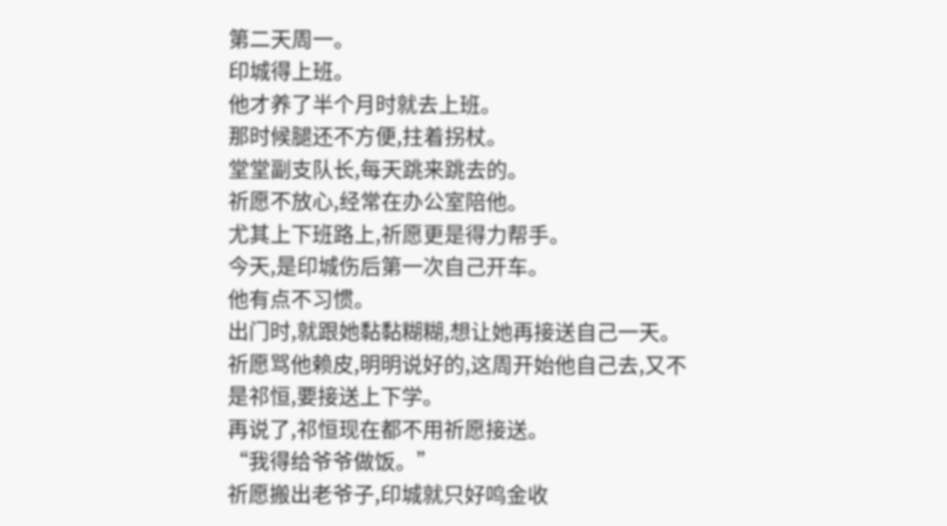第二天周一。
印城得上班。
他才养了半个月时就去上班。
那时候腿还不方便,拄着拐杖。
堂堂副支队长,每天跳来跳去的。
祈愿不放心,经常在办公室陪他。
尤其上下班路上,祈愿更是得力帮手。
今天,是印城伤后第一次自己开车。
他有点不习惯。
出门时,就跟她黏黏糊糊,想让她再接送自己一天。
祈愿骂他赖皮,明明说好的,这周开始他自己去,又不是祁恒,要接送上下学。
再说了,祁恒现在都不用祈愿接送。
“我得给爷爷做饭。”
祈愿搬出老爷子,印城就只好鸣金收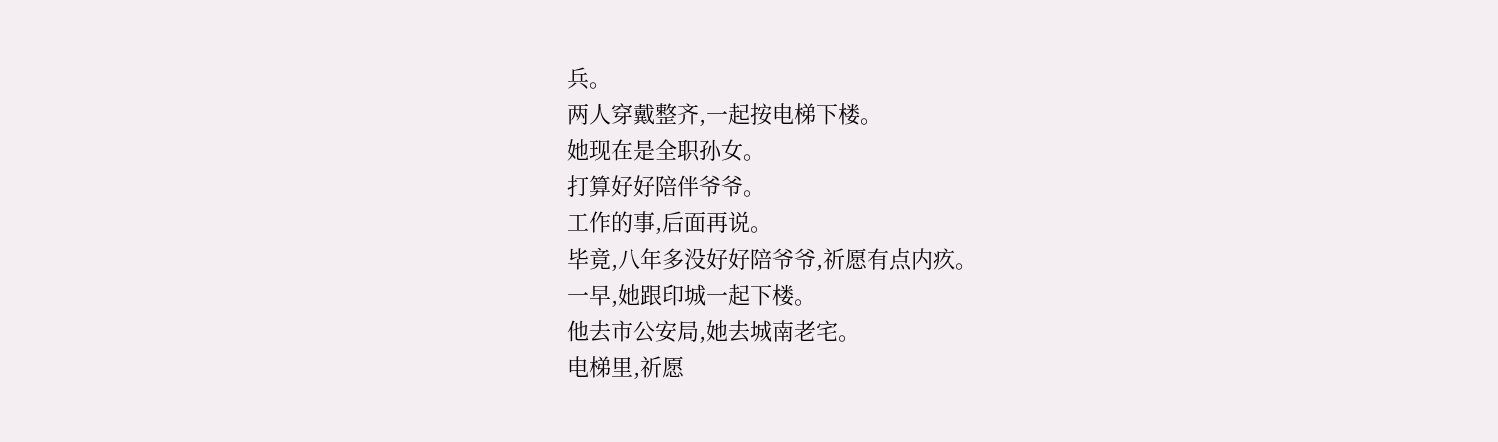兵。
两人穿戴整齐,一起按电梯下楼。
她现在是全职孙女。
打算好好陪伴爷爷。
工作的事,后面再说。
毕竟,八年多没好好陪爷爷,祈愿有点内疚。
一早,她跟印城一起下楼。
他去市公安局,她去城南老宅。
电梯里,祈愿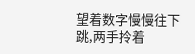望着数字慢慢往下跳,两手拎着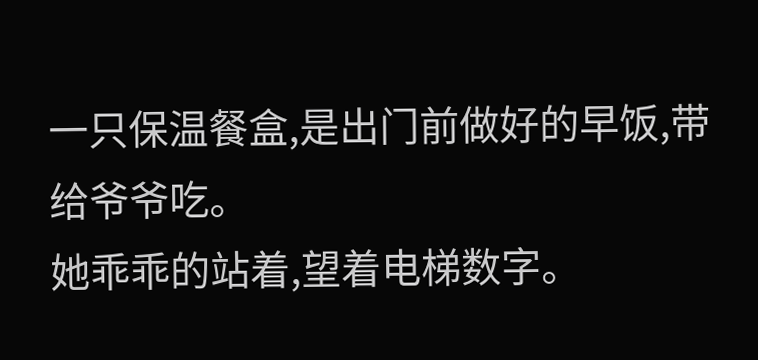一只保温餐盒,是出门前做好的早饭,带给爷爷吃。
她乖乖的站着,望着电梯数字。